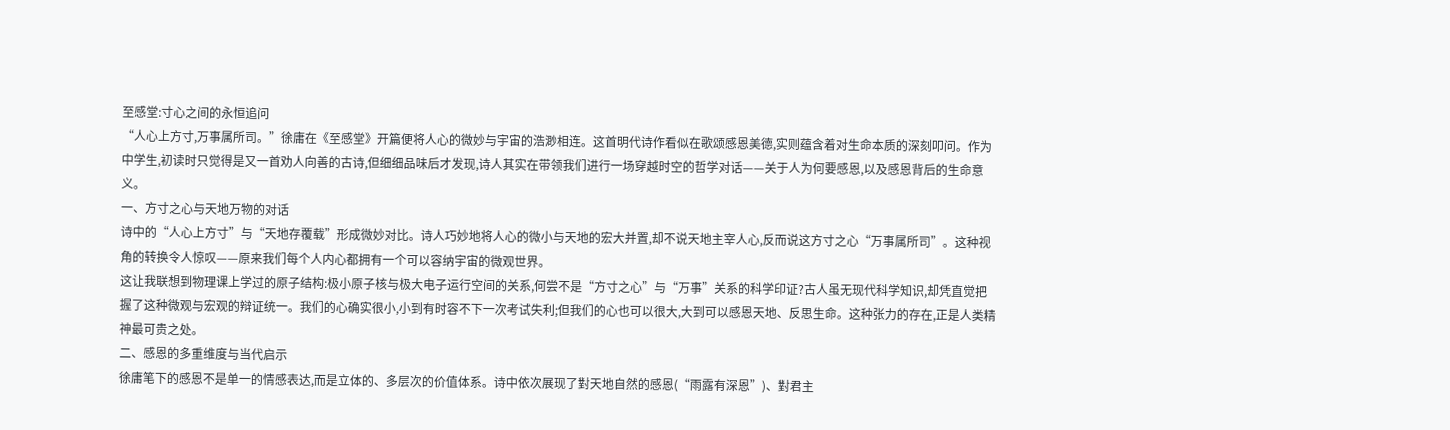至感堂:寸心之间的永恒追问
“人心上方寸,万事属所司。”徐庸在《至感堂》开篇便将人心的微妙与宇宙的浩渺相连。这首明代诗作看似在歌颂感恩美德,实则蕴含着对生命本质的深刻叩问。作为中学生,初读时只觉得是又一首劝人向善的古诗,但细细品味后才发现,诗人其实在带领我们进行一场穿越时空的哲学对话——关于人为何要感恩,以及感恩背后的生命意义。
一、方寸之心与天地万物的对话
诗中的“人心上方寸”与“天地存覆载”形成微妙对比。诗人巧妙地将人心的微小与天地的宏大并置,却不说天地主宰人心,反而说这方寸之心“万事属所司”。这种视角的转换令人惊叹——原来我们每个人内心都拥有一个可以容纳宇宙的微观世界。
这让我联想到物理课上学过的原子结构:极小原子核与极大电子运行空间的关系,何尝不是“方寸之心”与“万事”关系的科学印证?古人虽无现代科学知识,却凭直觉把握了这种微观与宏观的辩证统一。我们的心确实很小,小到有时容不下一次考试失利;但我们的心也可以很大,大到可以感恩天地、反思生命。这种张力的存在,正是人类精神最可贵之处。
二、感恩的多重维度与当代启示
徐庸笔下的感恩不是单一的情感表达,而是立体的、多层次的价值体系。诗中依次展现了對天地自然的感恩(“雨露有深恩”)、對君主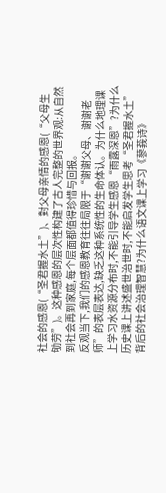社会的感恩(“圣君握水土”)、對父母亲情的感恩(“父母生劬劳”)。这种感恩的层次性构建了古人完整的世界观:从自然到社会再到家庭,每个层面都值得珍惜与回报。
反观当下,我们的感恩教育往往局限于“谢谢父母、谢谢老师”的表层表达,缺乏这种系统性的生命体认。为什么地理课上学习水资源分布时,不能引导学生感恩“雨露深恩”?为什么历史课上讲述盛世治世时,不能启发学生思考“圣君握水土”背后的社会治理智慧?为什么语文课上学习《蓼莪诗》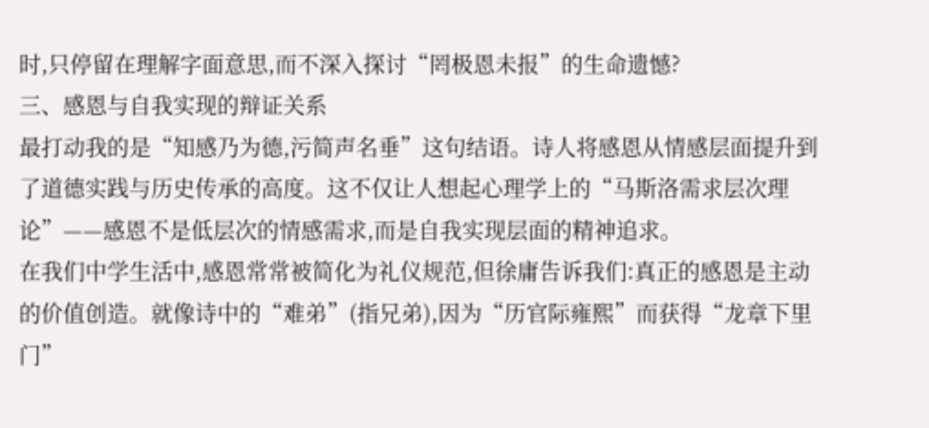时,只停留在理解字面意思,而不深入探讨“罔极恩未报”的生命遗憾?
三、感恩与自我实现的辩证关系
最打动我的是“知感乃为德,污简声名垂”这句结语。诗人将感恩从情感层面提升到了道德实践与历史传承的高度。这不仅让人想起心理学上的“马斯洛需求层次理论”——感恩不是低层次的情感需求,而是自我实现层面的精神追求。
在我们中学生活中,感恩常常被简化为礼仪规范,但徐庸告诉我们:真正的感恩是主动的价值创造。就像诗中的“难弟”(指兄弟),因为“历官际雍熙”而获得“龙章下里门”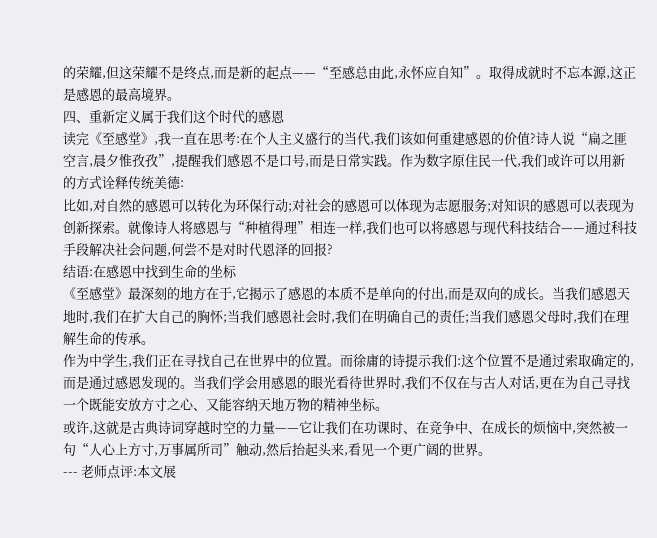的荣耀,但这荣耀不是终点,而是新的起点——“至感总由此,永怀应自知”。取得成就时不忘本源,这正是感恩的最高境界。
四、重新定义属于我们这个时代的感恩
读完《至感堂》,我一直在思考:在个人主义盛行的当代,我们该如何重建感恩的价值?诗人说“扁之匪空言,晨夕惟孜孜”,提醒我们感恩不是口号,而是日常实践。作为数字原住民一代,我们或许可以用新的方式诠释传统美德:
比如,对自然的感恩可以转化为环保行动;对社会的感恩可以体现为志愿服务;对知识的感恩可以表现为创新探索。就像诗人将感恩与“种植得理”相连一样,我们也可以将感恩与现代科技结合——通过科技手段解决社会问题,何尝不是对时代恩泽的回报?
结语:在感恩中找到生命的坐标
《至感堂》最深刻的地方在于,它揭示了感恩的本质不是单向的付出,而是双向的成长。当我们感恩天地时,我们在扩大自己的胸怀;当我们感恩社会时,我们在明确自己的责任;当我们感恩父母时,我们在理解生命的传承。
作为中学生,我们正在寻找自己在世界中的位置。而徐庸的诗提示我们:这个位置不是通过索取确定的,而是通过感恩发现的。当我们学会用感恩的眼光看待世界时,我们不仅在与古人对话,更在为自己寻找一个既能安放方寸之心、又能容纳天地万物的精神坐标。
或许,这就是古典诗词穿越时空的力量——它让我们在功课时、在竞争中、在成长的烦恼中,突然被一句“人心上方寸,万事属所司”触动,然后抬起头来,看见一个更广阔的世界。
--- 老师点评:本文展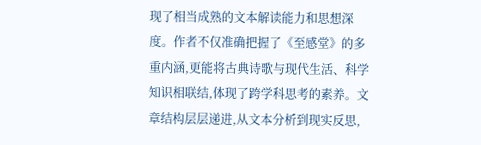现了相当成熟的文本解读能力和思想深度。作者不仅准确把握了《至感堂》的多重内涵,更能将古典诗歌与现代生活、科学知识相联结,体现了跨学科思考的素养。文章结构层层递进,从文本分析到现实反思,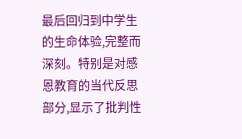最后回归到中学生的生命体验,完整而深刻。特别是对感恩教育的当代反思部分,显示了批判性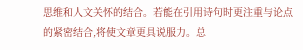思维和人文关怀的结合。若能在引用诗句时更注重与论点的紧密结合,将使文章更具说服力。总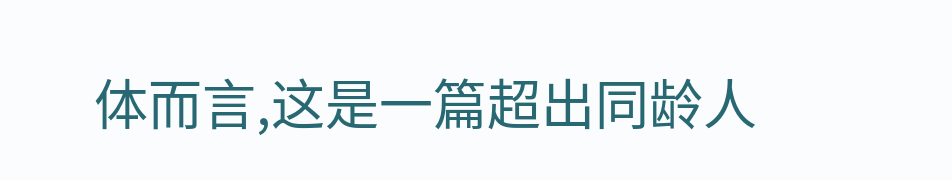体而言,这是一篇超出同龄人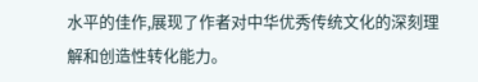水平的佳作,展现了作者对中华优秀传统文化的深刻理解和创造性转化能力。